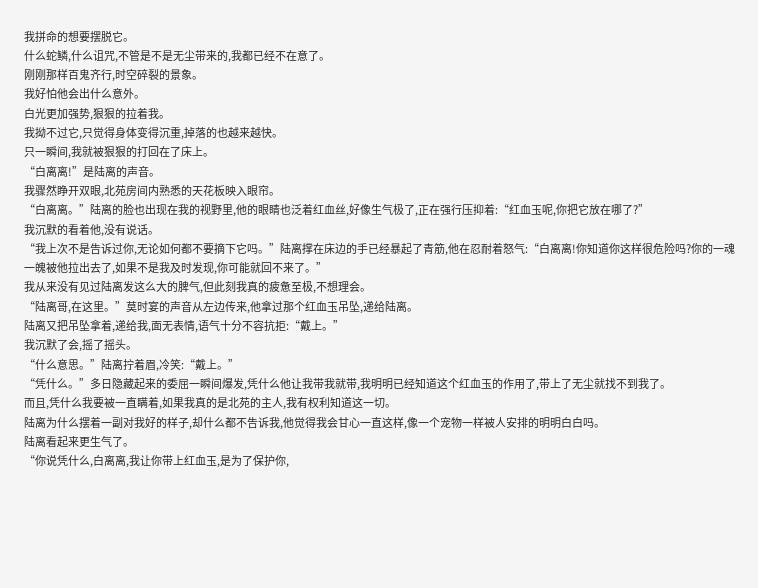我拼命的想要摆脱它。
什么蛇鳞,什么诅咒,不管是不是无尘带来的,我都已经不在意了。
刚刚那样百鬼齐行,时空碎裂的景象。
我好怕他会出什么意外。
白光更加强势,狠狠的拉着我。
我拗不过它,只觉得身体变得沉重,掉落的也越来越快。
只一瞬间,我就被狠狠的打回在了床上。
“白离离!”是陆离的声音。
我骤然睁开双眼,北苑房间内熟悉的天花板映入眼帘。
“白离离。”陆离的脸也出现在我的视野里,他的眼睛也泛着红血丝,好像生气极了,正在强行压抑着:“红血玉呢,你把它放在哪了?”
我沉默的看着他,没有说话。
“我上次不是告诉过你,无论如何都不要摘下它吗。”陆离撑在床边的手已经暴起了青筋,他在忍耐着怒气:“白离离!你知道你这样很危险吗?你的一魂一魄被他拉出去了,如果不是我及时发现,你可能就回不来了。”
我从来没有见过陆离发这么大的脾气,但此刻我真的疲惫至极,不想理会。
“陆离哥,在这里。”莫时宴的声音从左边传来,他拿过那个红血玉吊坠,递给陆离。
陆离又把吊坠拿着,递给我,面无表情,语气十分不容抗拒:“戴上。”
我沉默了会,摇了摇头。
“什么意思。”陆离拧着眉,冷笑:“戴上。”
“凭什么。”多日隐藏起来的委屈一瞬间爆发,凭什么他让我带我就带,我明明已经知道这个红血玉的作用了,带上了无尘就找不到我了。
而且,凭什么我要被一直瞒着,如果我真的是北苑的主人,我有权利知道这一切。
陆离为什么摆着一副对我好的样子,却什么都不告诉我,他觉得我会甘心一直这样,像一个宠物一样被人安排的明明白白吗。
陆离看起来更生气了。
“你说凭什么,白离离,我让你带上红血玉,是为了保护你,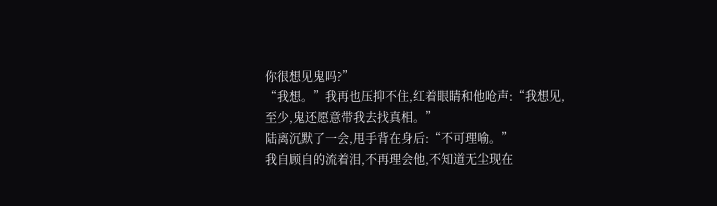你很想见鬼吗?”
“我想。”我再也压抑不住,红着眼睛和他呛声:“我想见,至少,鬼还愿意带我去找真相。”
陆离沉默了一会,甩手背在身后:“不可理喻。”
我自顾自的流着泪,不再理会他,不知道无尘现在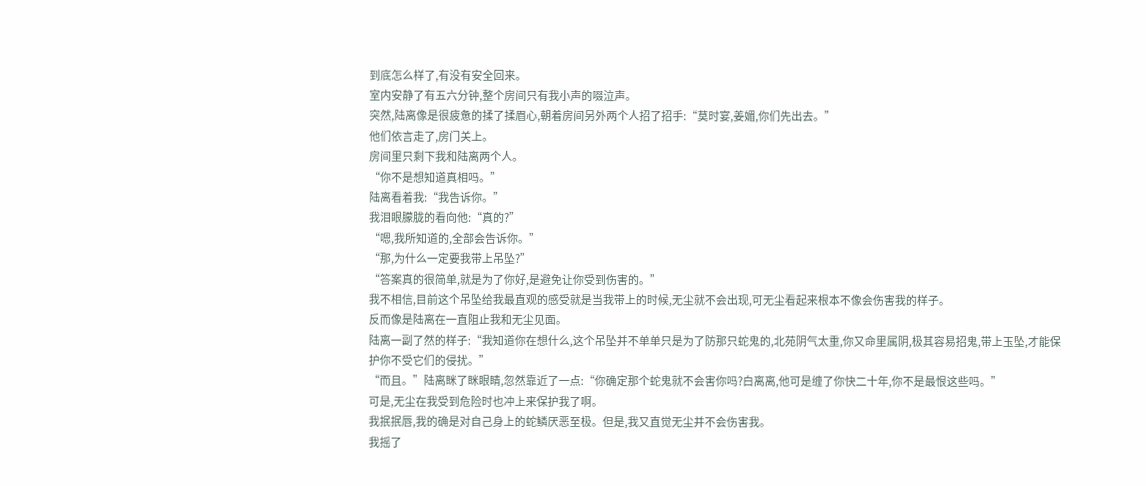到底怎么样了,有没有安全回来。
室内安静了有五六分钟,整个房间只有我小声的啜泣声。
突然,陆离像是很疲惫的揉了揉眉心,朝着房间另外两个人招了招手:“莫时宴,姜媚,你们先出去。”
他们依言走了,房门关上。
房间里只剩下我和陆离两个人。
“你不是想知道真相吗。”
陆离看着我:“我告诉你。”
我泪眼朦胧的看向他:“真的?”
“嗯,我所知道的,全部会告诉你。”
“那,为什么一定要我带上吊坠?”
“答案真的很简单,就是为了你好,是避免让你受到伤害的。”
我不相信,目前这个吊坠给我最直观的感受就是当我带上的时候,无尘就不会出现,可无尘看起来根本不像会伤害我的样子。
反而像是陆离在一直阻止我和无尘见面。
陆离一副了然的样子:“我知道你在想什么,这个吊坠并不单单只是为了防那只蛇鬼的,北苑阴气太重,你又命里属阴,极其容易招鬼,带上玉坠,才能保护你不受它们的侵扰。”
“而且。”陆离眯了眯眼睛,忽然靠近了一点:“你确定那个蛇鬼就不会害你吗?白离离,他可是缠了你快二十年,你不是最恨这些吗。”
可是,无尘在我受到危险时也冲上来保护我了啊。
我抿抿唇,我的确是对自己身上的蛇鳞厌恶至极。但是,我又直觉无尘并不会伤害我。
我摇了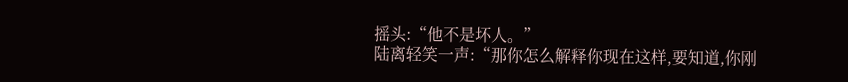摇头:“他不是坏人。”
陆离轻笑一声:“那你怎么解释你现在这样,要知道,你刚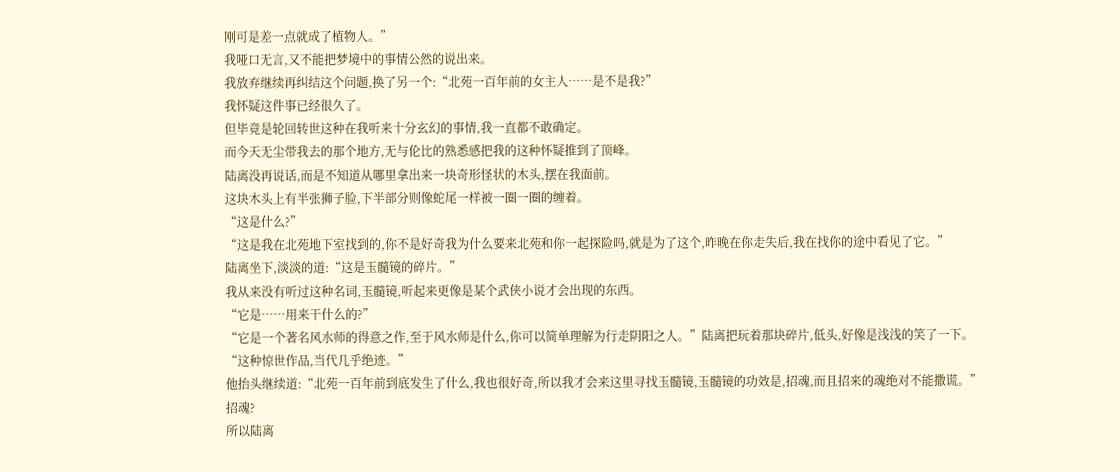刚可是差一点就成了植物人。”
我哑口无言,又不能把梦境中的事情公然的说出来。
我放弃继续再纠结这个问题,换了另一个:“北苑一百年前的女主人……是不是我?”
我怀疑这件事已经很久了。
但毕竟是轮回转世这种在我听来十分玄幻的事情,我一直都不敢确定。
而今天无尘带我去的那个地方,无与伦比的熟悉感把我的这种怀疑推到了顶峰。
陆离没再说话,而是不知道从哪里拿出来一块奇形怪状的木头,摆在我面前。
这块木头上有半张狮子脸,下半部分则像蛇尾一样被一圈一圈的缠着。
“这是什么?”
“这是我在北苑地下室找到的,你不是好奇我为什么要来北苑和你一起探险吗,就是为了这个,昨晚在你走失后,我在找你的途中看见了它。”
陆离坐下,淡淡的道:“这是玉髓镜的碎片。”
我从来没有听过这种名词,玉髓镜,听起来更像是某个武侠小说才会出现的东西。
“它是……用来干什么的?”
“它是一个著名风水师的得意之作,至于风水师是什么,你可以简单理解为行走阴阳之人。”陆离把玩着那块碎片,低头,好像是浅浅的笑了一下。
“这种惊世作品,当代几乎绝迹。”
他抬头继续道:“北苑一百年前到底发生了什么,我也很好奇,所以我才会来这里寻找玉髓镜,玉髓镜的功效是,招魂,而且招来的魂绝对不能撒谎。”
招魂?
所以陆离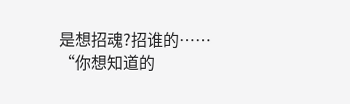是想招魂?招谁的……
“你想知道的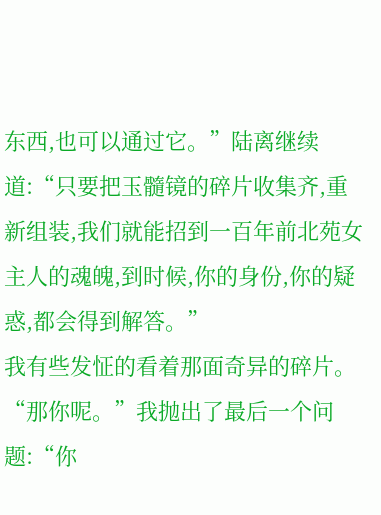东西,也可以通过它。”陆离继续道:“只要把玉髓镜的碎片收集齐,重新组装,我们就能招到一百年前北苑女主人的魂魄,到时候,你的身份,你的疑惑,都会得到解答。”
我有些发怔的看着那面奇异的碎片。
“那你呢。”我抛出了最后一个问题:“你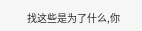找这些是为了什么,你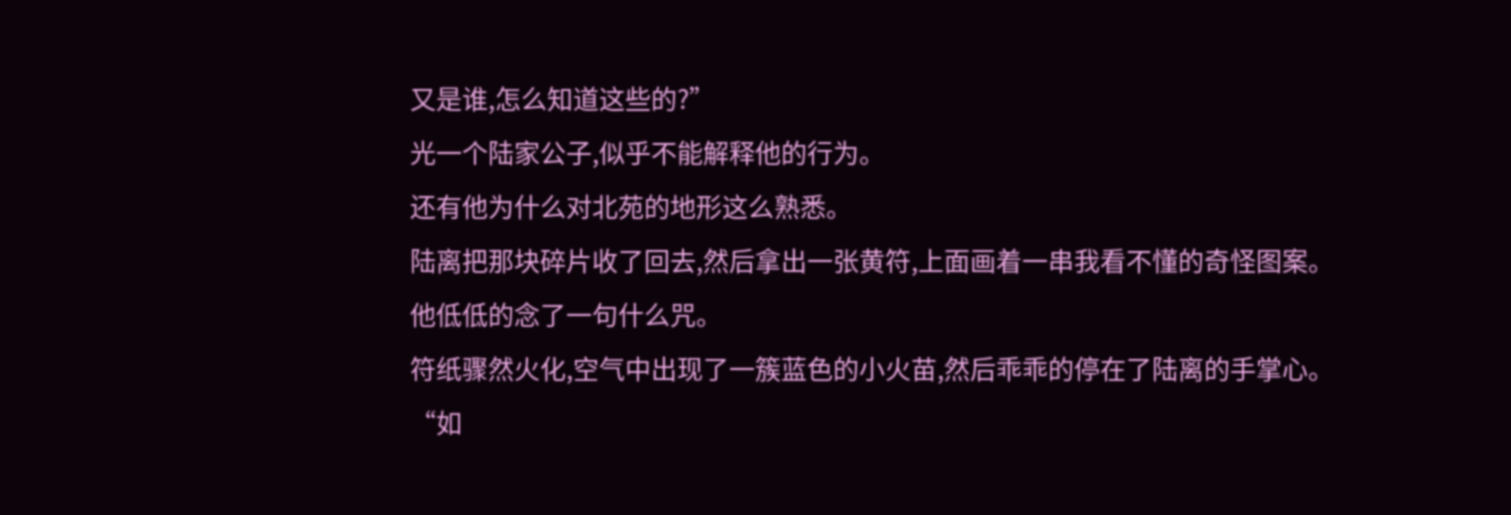又是谁,怎么知道这些的?”
光一个陆家公子,似乎不能解释他的行为。
还有他为什么对北苑的地形这么熟悉。
陆离把那块碎片收了回去,然后拿出一张黄符,上面画着一串我看不懂的奇怪图案。
他低低的念了一句什么咒。
符纸骤然火化,空气中出现了一簇蓝色的小火苗,然后乖乖的停在了陆离的手掌心。
“如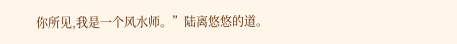你所见,我是一个风水师。”陆离悠悠的道。